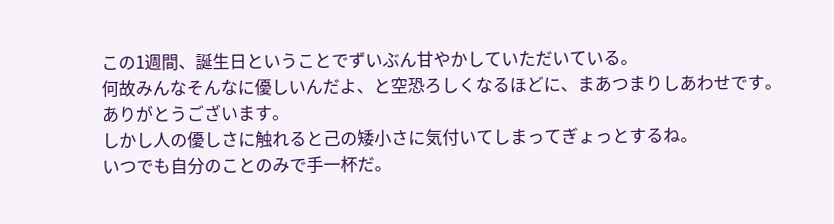この1週間、誕生日ということでずいぶん甘やかしていただいている。
何故みんなそんなに優しいんだよ、と空恐ろしくなるほどに、まあつまりしあわせです。
ありがとうございます。
しかし人の優しさに触れると己の矮小さに気付いてしまってぎょっとするね。
いつでも自分のことのみで手一杯だ。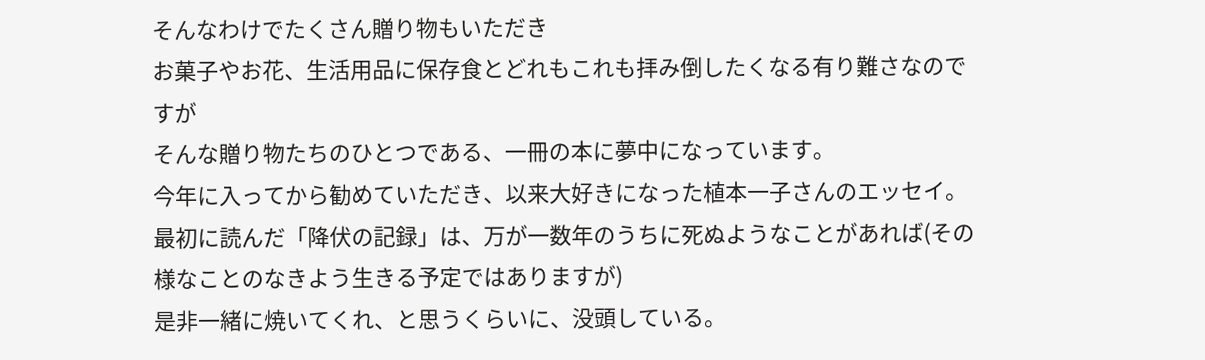そんなわけでたくさん贈り物もいただき
お菓子やお花、生活用品に保存食とどれもこれも拝み倒したくなる有り難さなのですが
そんな贈り物たちのひとつである、一冊の本に夢中になっています。
今年に入ってから勧めていただき、以来大好きになった植本一子さんのエッセイ。
最初に読んだ「降伏の記録」は、万が一数年のうちに死ぬようなことがあれば(その様なことのなきよう生きる予定ではありますが)
是非一緒に焼いてくれ、と思うくらいに、没頭している。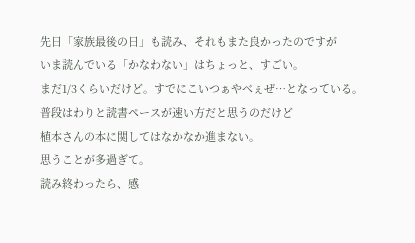先日「家族最後の日」も読み、それもまた良かったのですが
いま読んでいる「かなわない」はちょっと、すごい。
まだ1/3くらいだけど。すでにこいつぁやべぇぜ…となっている。
普段はわりと読書ペースが速い方だと思うのだけど
植本さんの本に関してはなかなか進まない。
思うことが多過ぎて。
読み終わったら、感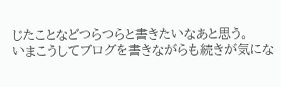じたことなどつらつらと書きたいなあと思う。
いまこうしてブログを書きながらも続きが気にな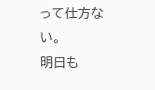って仕方ない。
明日も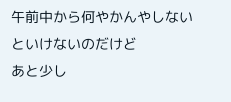午前中から何やかんやしないといけないのだけど
あと少し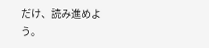だけ、読み進めよう。